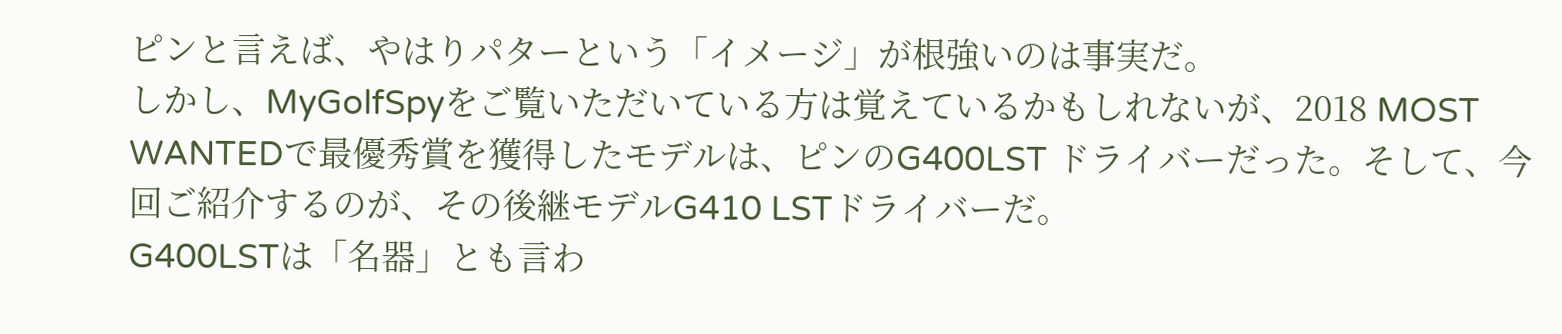ピンと言えば、やはりパターという「イメージ」が根強いのは事実だ。
しかし、MyGolfSpyをご覧いただいている方は覚えているかもしれないが、2018 MOST WANTEDで最優秀賞を獲得したモデルは、ピンのG400LST ドライバーだった。そして、今回ご紹介するのが、その後継モデルG410 LSTドライバーだ。
G400LSTは「名器」とも言わ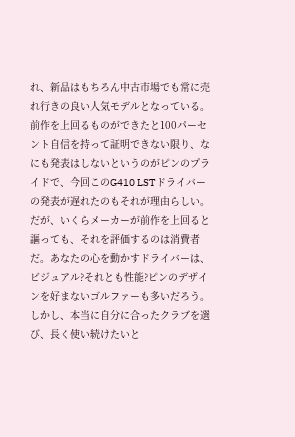れ、新品はもちろん中古市場でも常に売れ行きの良い人気モデルとなっている。
前作を上回るものができたと100パーセント自信を持って証明できない限り、なにも発表はしないというのがピンのプライドで、今回このG410 LSTドライバーの発表が遅れたのもそれが理由らしい。
だが、いくらメーカーが前作を上回ると謳っても、それを評価するのは消費者だ。あなたの心を動かすドライバーは、ビジュアル?それとも性能?ピンのデザインを好まないゴルファーも多いだろう。
しかし、本当に自分に合ったクラブを選び、長く使い続けたいと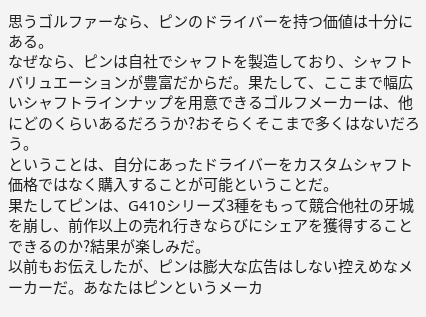思うゴルファーなら、ピンのドライバーを持つ価値は十分にある。
なぜなら、ピンは自社でシャフトを製造しており、シャフトバリュエーションが豊富だからだ。果たして、ここまで幅広いシャフトラインナップを用意できるゴルフメーカーは、他にどのくらいあるだろうか?おそらくそこまで多くはないだろう。
ということは、自分にあったドライバーをカスタムシャフト価格ではなく購入することが可能ということだ。
果たしてピンは、G410シリーズ3種をもって競合他社の牙城を崩し、前作以上の売れ行きならびにシェアを獲得することできるのか?結果が楽しみだ。
以前もお伝えしたが、ピンは膨大な広告はしない控えめなメーカーだ。あなたはピンというメーカ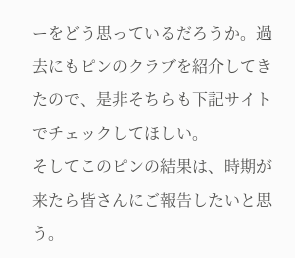ーをどう思っているだろうか。過去にもピンのクラブを紹介してきたので、是非そちらも下記サイトでチェックしてほしい。
そしてこのピンの結果は、時期が来たら皆さんにご報告したいと思う。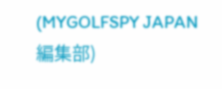(MYGOLFSPY JAPAN編集部)